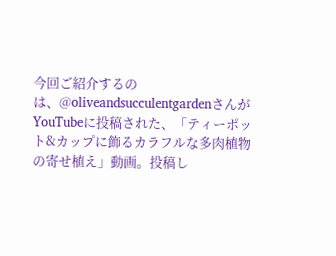今回ご紹介するのは、@oliveandsucculentgardenさんがYouTubeに投稿された、「ティーポット&カップに飾るカラフルな多肉植物の寄せ植え」動画。投稿し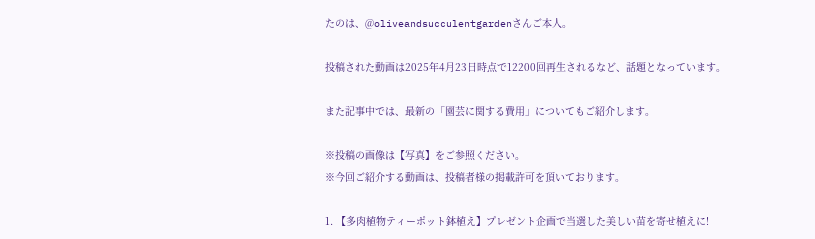たのは、@oliveandsucculentgardenさんご本人。

投稿された動画は2025年4月23日時点で12200回再生されるなど、話題となっています。

また記事中では、最新の「園芸に関する費用」についてもご紹介します。

※投稿の画像は【写真】をご参照ください。
※今回ご紹介する動画は、投稿者様の掲載許可を頂いております。

1. 【多肉植物ティーポット鉢植え】プレゼント企画で当選した美しい苗を寄せ植えに!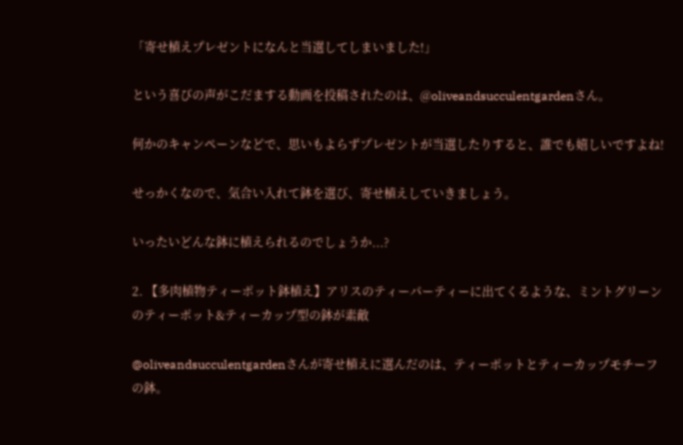「寄せ植えプレゼントになんと当選してしまいました!」

という喜びの声がこだまする動画を投稿されたのは、@oliveandsucculentgardenさん。

何かのキャンペーンなどで、思いもよらずプレゼントが当選したりすると、誰でも嬉しいですよね!

せっかくなので、気合い入れて鉢を選び、寄せ植えしていきましょう。

いったいどんな鉢に植えられるのでしょうか...?

2. 【多肉植物ティーポット鉢植え】アリスのティーパーティーに出てくるような、ミントグリーンのティーポット&ティーカップ型の鉢が素敵

@oliveandsucculentgardenさんが寄せ植えに選んだのは、ティーポットとティーカップモチーフの鉢。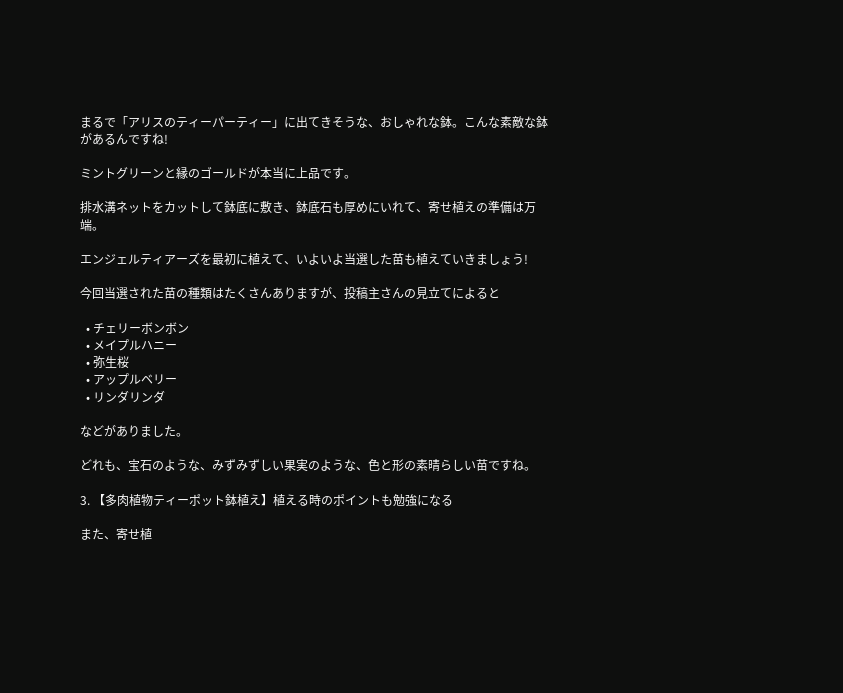まるで「アリスのティーパーティー」に出てきそうな、おしゃれな鉢。こんな素敵な鉢があるんですね!

ミントグリーンと縁のゴールドが本当に上品です。

排水溝ネットをカットして鉢底に敷き、鉢底石も厚めにいれて、寄せ植えの準備は万端。

エンジェルティアーズを最初に植えて、いよいよ当選した苗も植えていきましょう!

今回当選された苗の種類はたくさんありますが、投稿主さんの見立てによると

  • チェリーボンボン
  • メイプルハニー
  • 弥生桜
  • アップルベリー
  • リンダリンダ

などがありました。

どれも、宝石のような、みずみずしい果実のような、色と形の素晴らしい苗ですね。

3. 【多肉植物ティーポット鉢植え】植える時のポイントも勉強になる

また、寄せ植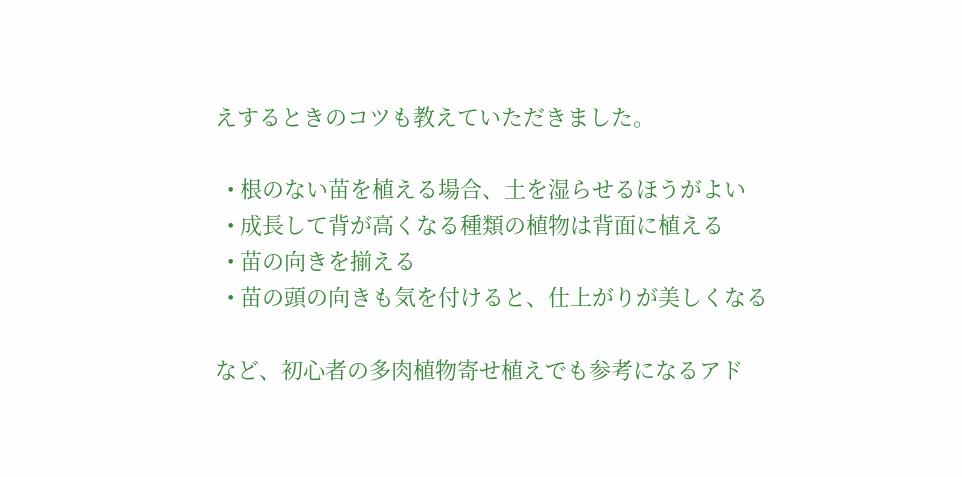えするときのコツも教えていただきました。

  • 根のない苗を植える場合、土を湿らせるほうがよい
  • 成長して背が高くなる種類の植物は背面に植える
  • 苗の向きを揃える
  • 苗の頭の向きも気を付けると、仕上がりが美しくなる

など、初心者の多肉植物寄せ植えでも参考になるアド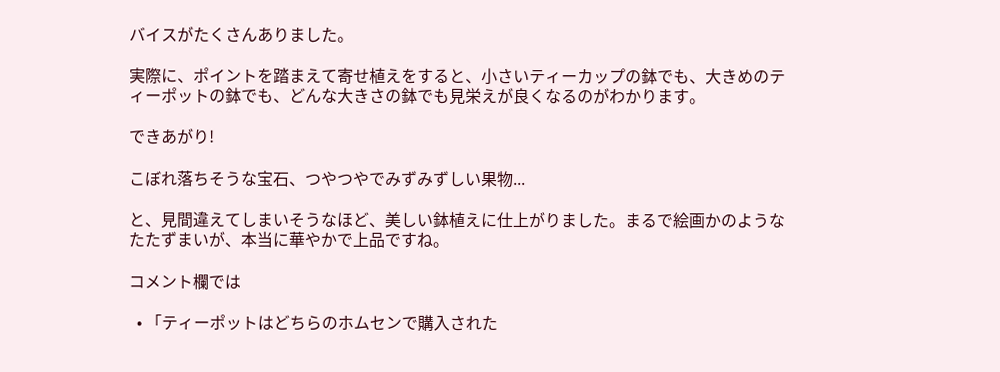バイスがたくさんありました。

実際に、ポイントを踏まえて寄せ植えをすると、小さいティーカップの鉢でも、大きめのティーポットの鉢でも、どんな大きさの鉢でも見栄えが良くなるのがわかります。

できあがり!

こぼれ落ちそうな宝石、つやつやでみずみずしい果物...

と、見間違えてしまいそうなほど、美しい鉢植えに仕上がりました。まるで絵画かのようなたたずまいが、本当に華やかで上品ですね。

コメント欄では

  • 「ティーポットはどちらのホムセンで購入された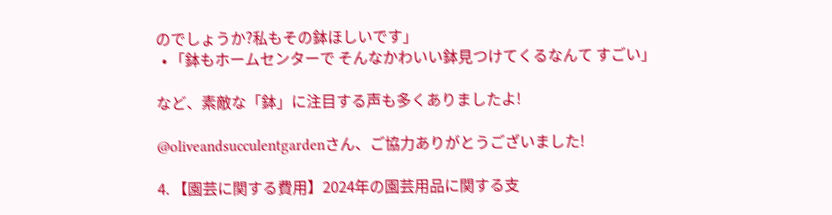のでしょうか?私もその鉢ほしいです」
  • 「鉢もホームセンターで そんなかわいい鉢見つけてくるなんて すごい」

など、素敵な「鉢」に注目する声も多くありましたよ!

@oliveandsucculentgardenさん、ご協力ありがとうございました!

4. 【園芸に関する費用】2024年の園芸用品に関する支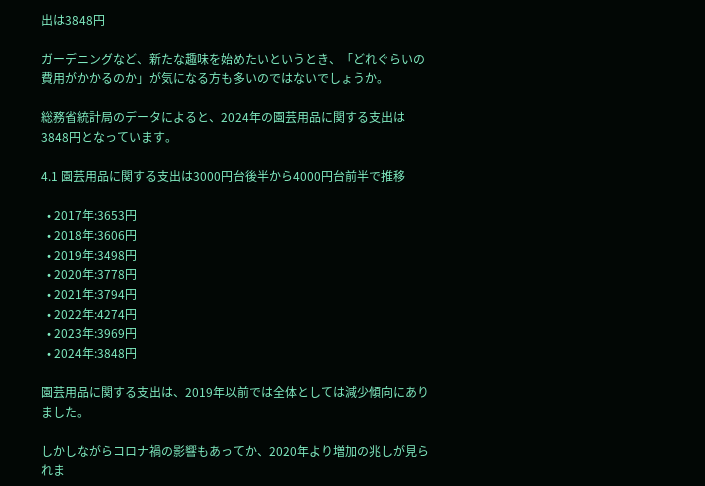出は3848円

ガーデニングなど、新たな趣味を始めたいというとき、「どれぐらいの費用がかかるのか」が気になる方も多いのではないでしょうか。

総務省統計局のデータによると、2024年の園芸用品に関する支出は3848円となっています。

4.1 園芸用品に関する支出は3000円台後半から4000円台前半で推移

  • 2017年:3653円
  • 2018年:3606円
  • 2019年:3498円
  • 2020年:3778円
  • 2021年:3794円
  • 2022年:4274円
  • 2023年:3969円
  • 2024年:3848円

園芸用品に関する支出は、2019年以前では全体としては減少傾向にありました。

しかしながらコロナ禍の影響もあってか、2020年より増加の兆しが見られま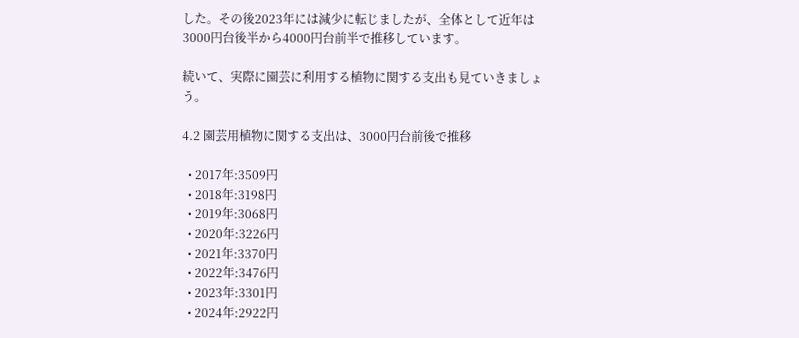した。その後2023年には減少に転じましたが、全体として近年は3000円台後半から4000円台前半で推移しています。

続いて、実際に園芸に利用する植物に関する支出も見ていきましょう。

4.2 園芸用植物に関する支出は、3000円台前後で推移

  • 2017年:3509円
  • 2018年:3198円
  • 2019年:3068円
  • 2020年:3226円
  • 2021年:3370円
  • 2022年:3476円
  • 2023年:3301円
  • 2024年:2922円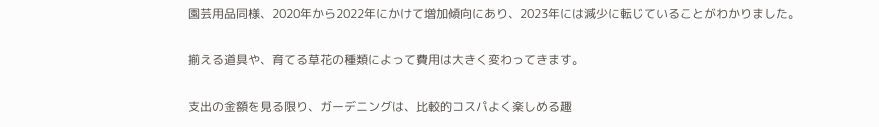園芸用品同様、2020年から2022年にかけて増加傾向にあり、2023年には減少に転じていることがわかりました。

揃える道具や、育てる草花の種類によって費用は大きく変わってきます。

支出の金額を見る限り、ガーデニングは、比較的コスパよく楽しめる趣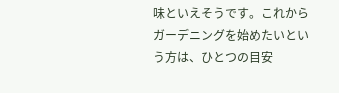味といえそうです。これからガーデニングを始めたいという方は、ひとつの目安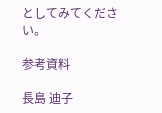としてみてください。

参考資料

長島 迪子